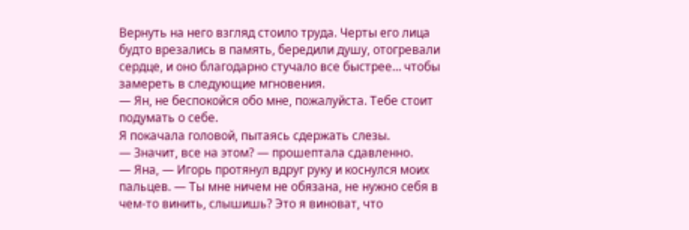Вернуть на него взгляд стоило труда. Черты его лица будто врезались в память, бередили душу, отогревали сердце, и оно благодарно стучало все быстрее… чтобы замереть в следующие мгновения.
— Ян, не беспокойся обо мне, пожалуйста. Тебе стоит подумать о себе.
Я покачала головой, пытаясь сдержать слезы.
— Значит, все на этом? — прошептала сдавленно.
— Яна, — Игорь протянул вдруг руку и коснулся моих пальцев. — Ты мне ничем не обязана, не нужно себя в чем-то винить, слышишь? Это я виноват, что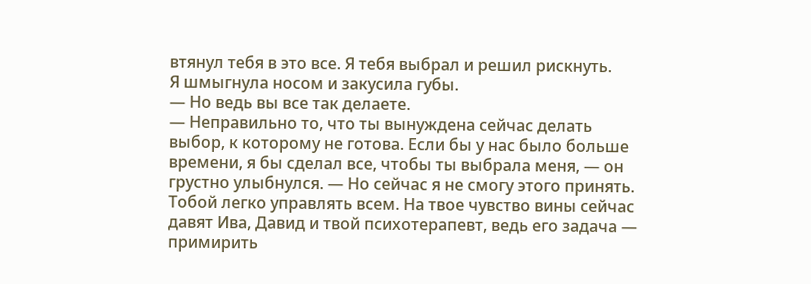втянул тебя в это все. Я тебя выбрал и решил рискнуть.
Я шмыгнула носом и закусила губы.
— Но ведь вы все так делаете.
— Неправильно то, что ты вынуждена сейчас делать выбор, к которому не готова. Если бы у нас было больше времени, я бы сделал все, чтобы ты выбрала меня, — он грустно улыбнулся. — Но сейчас я не смогу этого принять. Тобой легко управлять всем. На твое чувство вины сейчас давят Ива, Давид и твой психотерапевт, ведь его задача — примирить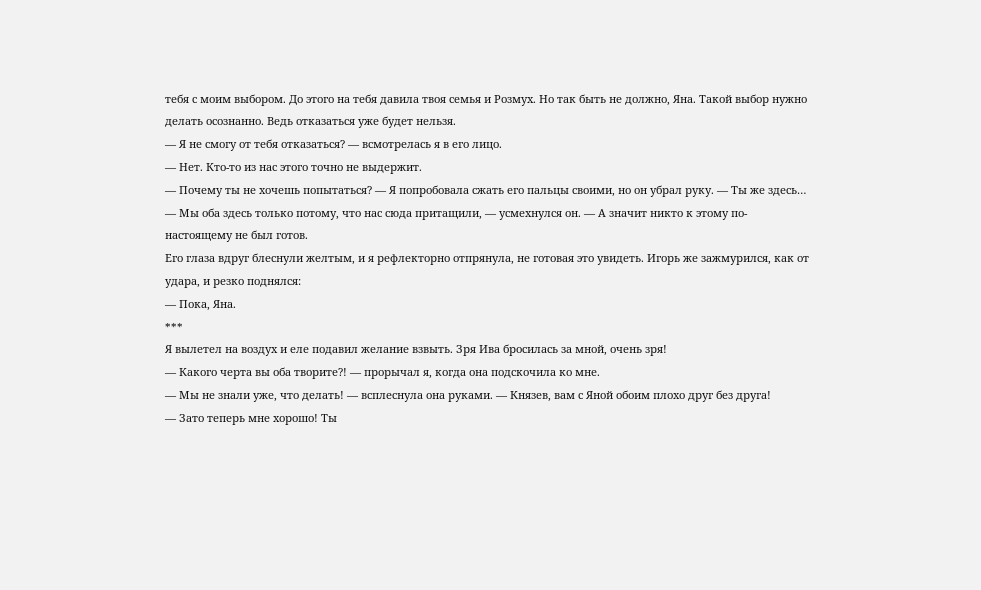тебя с моим выбором. До этого на тебя давила твоя семья и Розмух. Но так быть не должно, Яна. Такой выбор нужно делать осознанно. Ведь отказаться уже будет нельзя.
— Я не смогу от тебя отказаться? — всмотрелась я в его лицо.
— Нет. Кто-то из нас этого точно не выдержит.
— Почему ты не хочешь попытаться? — Я попробовала сжать его пальцы своими, но он убрал руку. — Ты же здесь…
— Мы оба здесь только потому, что нас сюда притащили, — усмехнулся он. — А значит никто к этому по-настоящему не был готов.
Его глаза вдруг блеснули желтым, и я рефлекторно отпрянула, не готовая это увидеть. Игорь же зажмурился, как от удара, и резко поднялся:
— Пока, Яна.
***
Я вылетел на воздух и еле подавил желание взвыть. Зря Ива бросилась за мной, очень зря!
— Какого черта вы оба творите?! — прорычал я, когда она подскочила ко мне.
— Мы не знали уже, что делать! — всплеснула она руками. — Князев, вам с Яной обоим плохо друг без друга!
— Зато теперь мне хорошо! Ты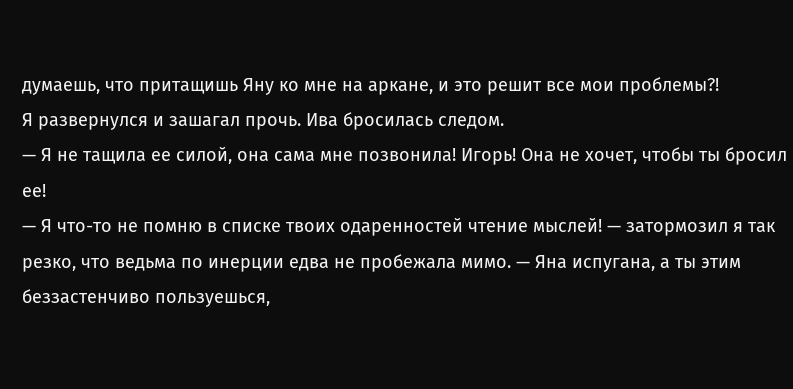думаешь, что притащишь Яну ко мне на аркане, и это решит все мои проблемы?!
Я развернулся и зашагал прочь. Ива бросилась следом.
— Я не тащила ее силой, она сама мне позвонила! Игорь! Она не хочет, чтобы ты бросил ее!
— Я что-то не помню в списке твоих одаренностей чтение мыслей! — затормозил я так резко, что ведьма по инерции едва не пробежала мимо. — Яна испугана, а ты этим беззастенчиво пользуешься,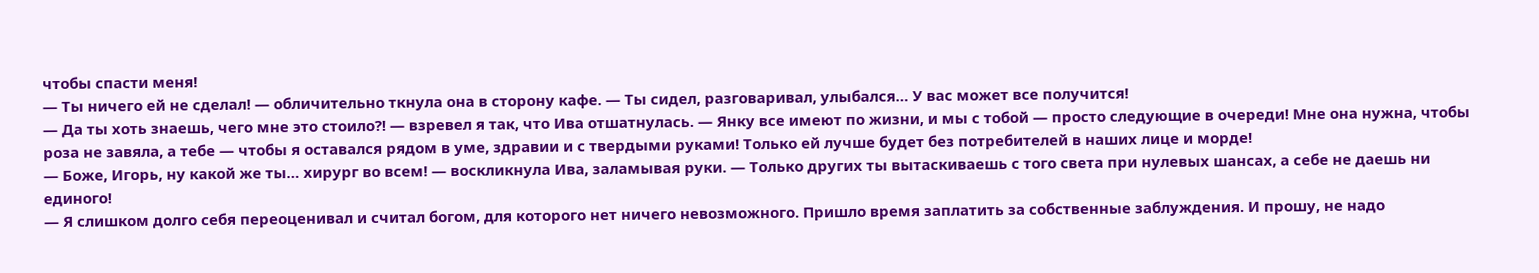чтобы спасти меня!
— Ты ничего ей не сделал! — обличительно ткнула она в сторону кафе. — Ты сидел, разговаривал, улыбался… У вас может все получится!
— Да ты хоть знаешь, чего мне это стоило?! — взревел я так, что Ива отшатнулась. — Янку все имеют по жизни, и мы с тобой — просто следующие в очереди! Мне она нужна, чтобы роза не завяла, а тебе — чтобы я оставался рядом в уме, здравии и с твердыми руками! Только ей лучше будет без потребителей в наших лице и морде!
— Боже, Игорь, ну какой же ты… хирург во всем! — воскликнула Ива, заламывая руки. — Только других ты вытаскиваешь с того света при нулевых шансах, а себе не даешь ни единого!
— Я слишком долго себя переоценивал и считал богом, для которого нет ничего невозможного. Пришло время заплатить за собственные заблуждения. И прошу, не надо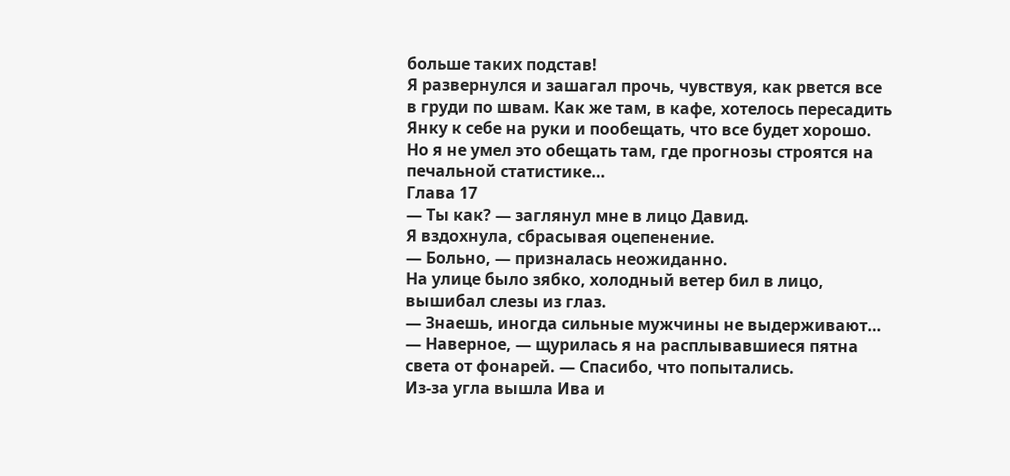больше таких подстав!
Я развернулся и зашагал прочь, чувствуя, как рвется все в груди по швам. Как же там, в кафе, хотелось пересадить Янку к себе на руки и пообещать, что все будет хорошо. Но я не умел это обещать там, где прогнозы строятся на печальной статистике…
Глава 17
— Ты как? — заглянул мне в лицо Давид.
Я вздохнула, сбрасывая оцепенение.
— Больно, — призналась неожиданно.
На улице было зябко, холодный ветер бил в лицо, вышибал слезы из глаз.
— Знаешь, иногда сильные мужчины не выдерживают…
— Наверное, — щурилась я на расплывавшиеся пятна света от фонарей. — Спасибо, что попытались.
Из-за угла вышла Ива и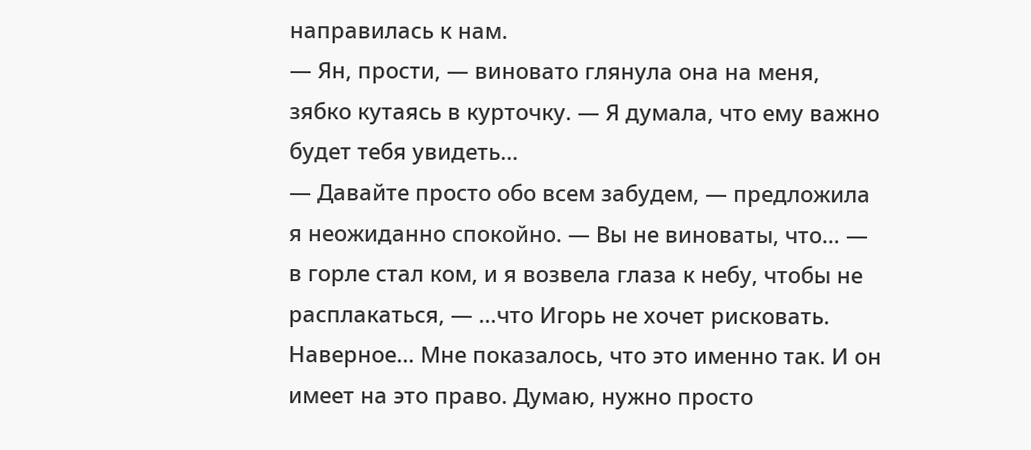направилась к нам.
— Ян, прости, — виновато глянула она на меня, зябко кутаясь в курточку. — Я думала, что ему важно будет тебя увидеть…
— Давайте просто обо всем забудем, — предложила я неожиданно спокойно. — Вы не виноваты, что… — в горле стал ком, и я возвела глаза к небу, чтобы не расплакаться, — …что Игорь не хочет рисковать. Наверное… Мне показалось, что это именно так. И он имеет на это право. Думаю, нужно просто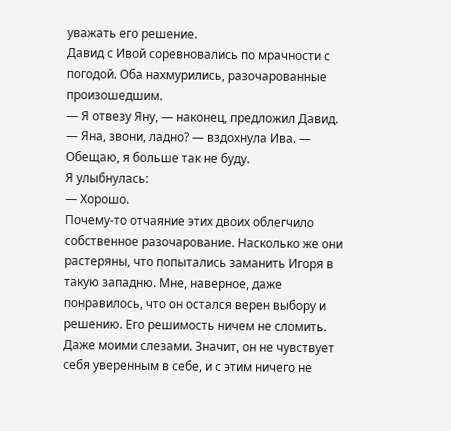уважать его решение.
Давид с Ивой соревновались по мрачности с погодой. Оба нахмурились, разочарованные произошедшим.
— Я отвезу Яну, — наконец, предложил Давид.
— Яна, звони, ладно? — вздохнула Ива. — Обещаю, я больше так не буду.
Я улыбнулась:
— Хорошо.
Почему-то отчаяние этих двоих облегчило собственное разочарование. Насколько же они растеряны, что попытались заманить Игоря в такую западню. Мне, наверное, даже понравилось, что он остался верен выбору и решению. Его решимость ничем не сломить. Даже моими слезами. Значит, он не чувствует себя уверенным в себе, и с этим ничего не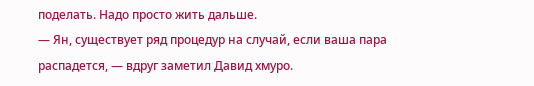поделать. Надо просто жить дальше.
— Ян, существует ряд процедур на случай, если ваша пара распадется, — вдруг заметил Давид хмуро.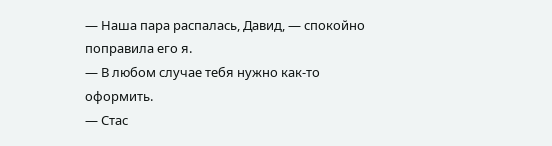— Наша пара распалась, Давид, — спокойно поправила его я.
— В любом случае тебя нужно как-то оформить.
— Стас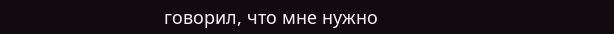говорил, что мне нужно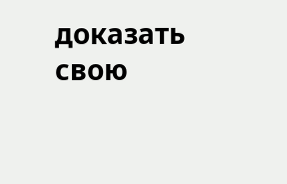доказать свою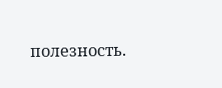полезность.